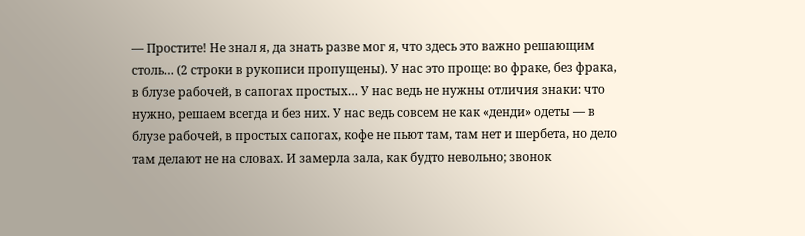— Простите! Не знал я, да знать разве мог я, что здесь это важно решающим столь… (2 строки в рукописи пропущены). У нас это проще: во фраке, без фрака, в блузе рабочей, в сапогах простых… У нас ведь не нужны отличия знаки: что нужно, решаем всегда и без них. У нас ведь совсем не как «денди» одеты — в блузе рабочей, в простых сапогах, кофе не пьют там, там нет и шербета, но дело там делают не на словах. И замерла зала, как будто невольно; звонок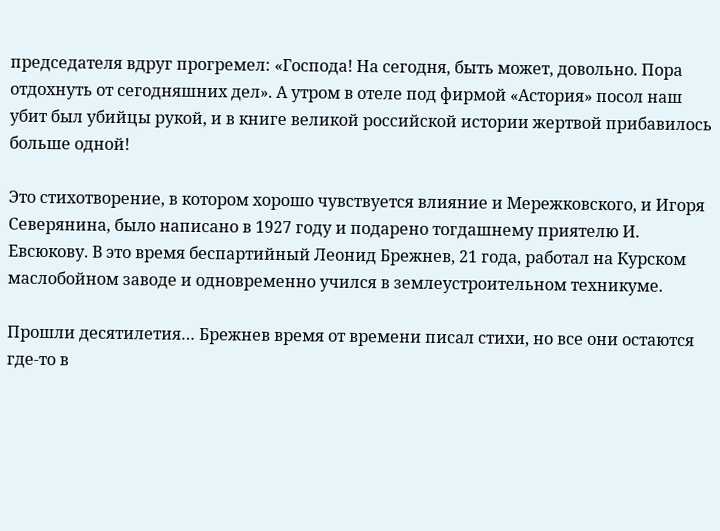председателя вдруг прогремел: «Господа! На сегодня, быть может, довольно. Пора отдохнуть от сегодняшних дел». А утром в отеле под фирмой «Астория» посол наш убит был убийцы рукой, и в книге великой российской истории жертвой прибавилось больше одной!

Это стихотворение, в котором хорошо чувствуется влияние и Мережковского, и Игоря Северянина, было написано в 1927 году и подарено тогдашнему приятелю И. Евсюкову. В это время беспартийный Леонид Брежнев, 21 года, работал на Курском маслобойном заводе и одновременно учился в землеустроительном техникуме.

Прошли десятилетия… Брежнев время от времени писал стихи, но все они остаются где-то в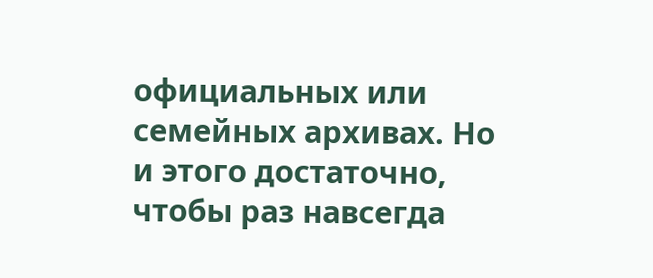официальных или семейных архивах. Но и этого достаточно, чтобы раз навсегда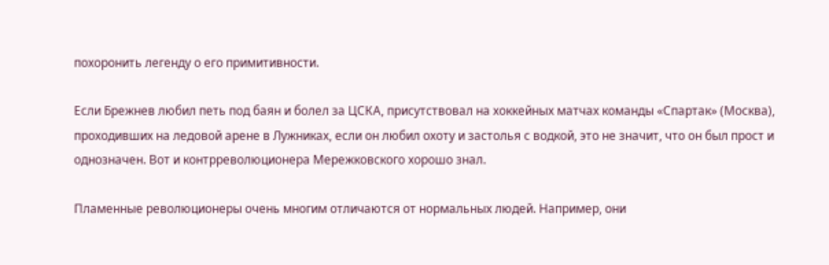похоронить легенду о его примитивности.

Если Брежнев любил петь под баян и болел за ЦСКА, присутствовал на хоккейных матчах команды «Спартак» (Москва), проходивших на ледовой арене в Лужниках, если он любил охоту и застолья с водкой, это не значит, что он был прост и однозначен. Вот и контрреволюционера Мережковского хорошо знал.

Пламенные революционеры очень многим отличаются от нормальных людей. Например, они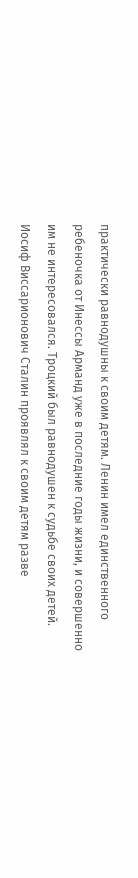практически равнодушны к своим детям. Ленин имел единственного ребеночка от Инессы Арманд уже в последние годы жизни, и совершенно им не интересовался. Троцкий был равнодушен к судьбе своих детей. Иосиф Виссарионович Сталин проявлял к своим детям разве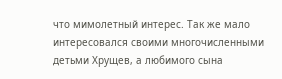что мимолетный интерес. Так же мало интересовался своими многочисленными детьми Хрущев, а любимого сына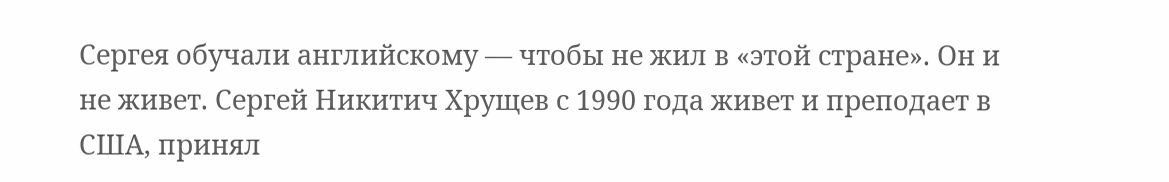Сергея обучали английскому — чтобы не жил в «этой стране». Он и не живет. Сергей Никитич Хрущев с 1990 года живет и преподает в США, принял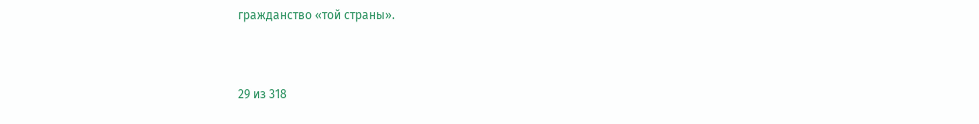гражданство «той страны».



29 из 318